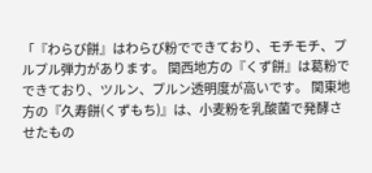「『わらび餅』はわらび粉でできており、モチモチ、プルプル弾力があります。 関西地方の『くず餅』は葛粉でできており、ツルン、プルン透明度が高いです。 関東地方の『久寿餅(くずもち)』は、小麦粉を乳酸菌で発酵させたもの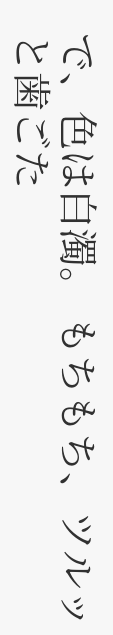で、色は白濁。 もちもち、ツルッと歯ごた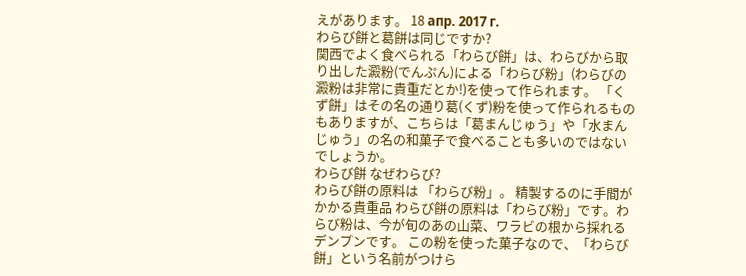えがあります。 18 апр. 2017 г.
わらび餅と葛餅は同じですか?
関西でよく食べられる「わらび餅」は、わらびから取り出した澱粉(でんぷん)による「わらび粉」(わらびの澱粉は非常に貴重だとか!)を使って作られます。 「くず餅」はその名の通り葛(くず)粉を使って作られるものもありますが、こちらは「葛まんじゅう」や「水まんじゅう」の名の和菓子で食べることも多いのではないでしょうか。
わらび餅 なぜわらび?
わらび餅の原料は 「わらび粉」。 精製するのに手間がかかる貴重品 わらび餅の原料は「わらび粉」です。わらび粉は、今が旬のあの山菜、ワラビの根から採れるデンプンです。 この粉を使った菓子なので、「わらび餅」という名前がつけら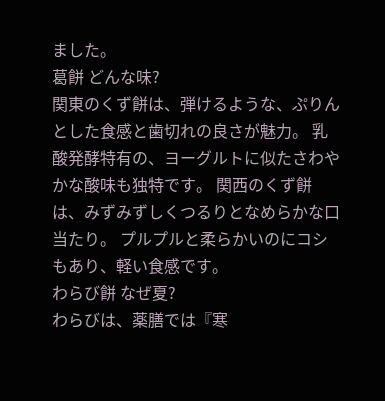ました。
葛餅 どんな味?
関東のくず餅は、弾けるような、ぷりんとした食感と歯切れの良さが魅力。 乳酸発酵特有の、ヨーグルトに似たさわやかな酸味も独特です。 関西のくず餅は、みずみずしくつるりとなめらかな口当たり。 プルプルと柔らかいのにコシもあり、軽い食感です。
わらび餅 なぜ夏?
わらびは、薬膳では『寒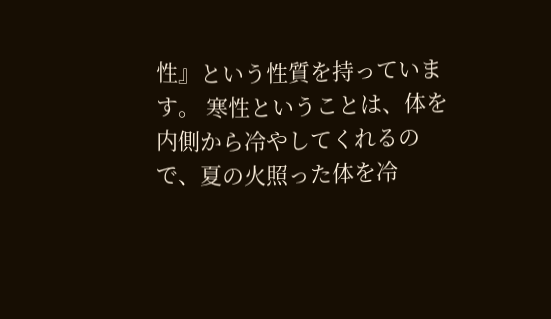性』という性質を持っています。 寒性ということは、体を内側から冷やしてくれるので、夏の火照った体を冷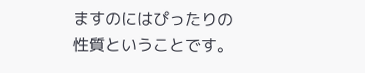ますのにはぴったりの性質ということです。